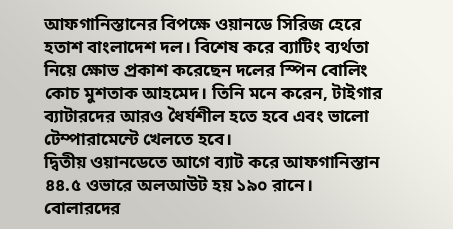আফগানিস্তানের বিপক্ষে ওয়ানডে সিরিজ হেরে হতাশ বাংলাদেশ দল। বিশেষ করে ব্যাটিং ব্যর্থতা নিয়ে ক্ষোভ প্রকাশ করেছেন দলের স্পিন বোলিং কোচ মুশতাক আহমেদ। তিনি মনে করেন, টাইগার ব্যাটারদের আরও ধৈর্যশীল হতে হবে এবং ভালো টেম্পারামেন্টে খেলতে হবে।
দ্বিতীয় ওয়ানডেতে আগে ব্যাট করে আফগানিস্তান ৪৪.৫ ওভারে অলআউট হয় ১৯০ রানে। বোলারদের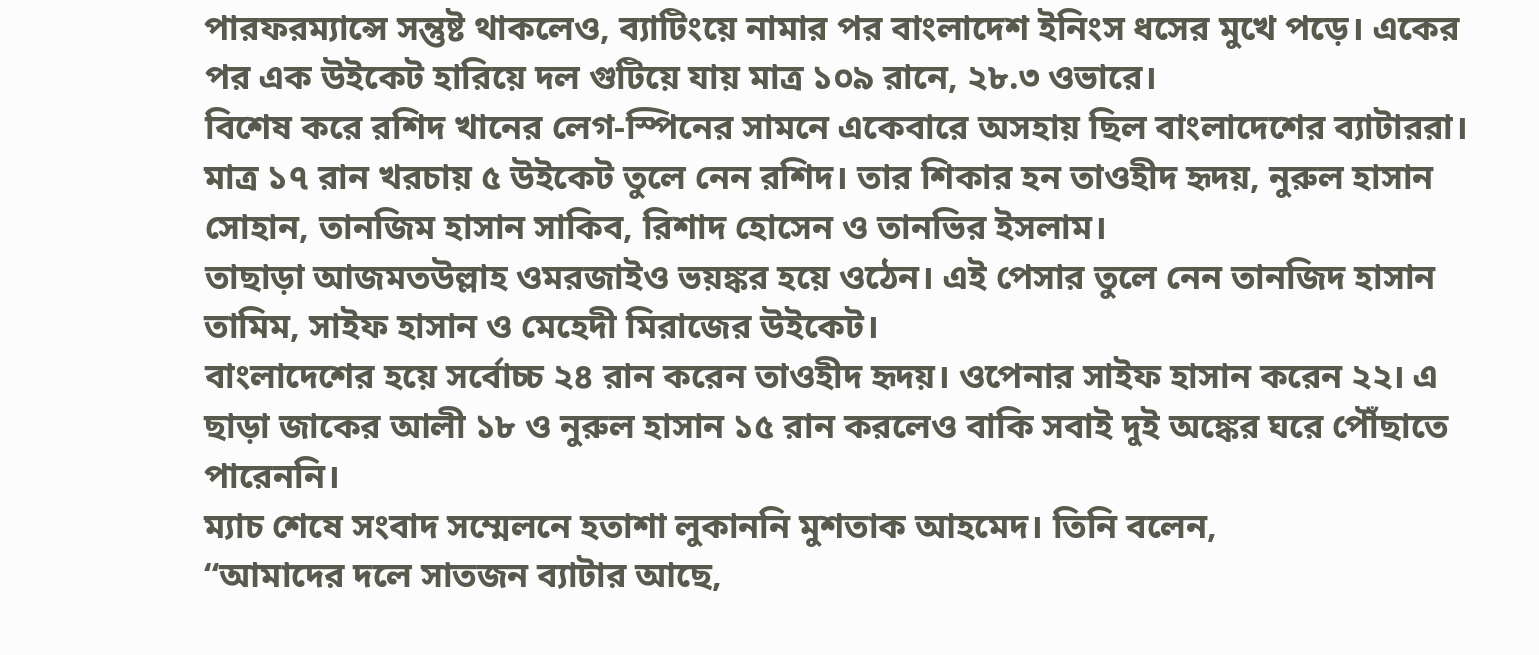পারফরম্যান্সে সন্তুষ্ট থাকলেও, ব্যাটিংয়ে নামার পর বাংলাদেশ ইনিংস ধসের মুখে পড়ে। একের পর এক উইকেট হারিয়ে দল গুটিয়ে যায় মাত্র ১০৯ রানে, ২৮.৩ ওভারে।
বিশেষ করে রশিদ খানের লেগ-স্পিনের সামনে একেবারে অসহায় ছিল বাংলাদেশের ব্যাটাররা। মাত্র ১৭ রান খরচায় ৫ উইকেট তুলে নেন রশিদ। তার শিকার হন তাওহীদ হৃদয়, নুরুল হাসান সোহান, তানজিম হাসান সাকিব, রিশাদ হোসেন ও তানভির ইসলাম।
তাছাড়া আজমতউল্লাহ ওমরজাইও ভয়ঙ্কর হয়ে ওঠেন। এই পেসার তুলে নেন তানজিদ হাসান তামিম, সাইফ হাসান ও মেহেদী মিরাজের উইকেট।
বাংলাদেশের হয়ে সর্বোচ্চ ২৪ রান করেন তাওহীদ হৃদয়। ওপেনার সাইফ হাসান করেন ২২। এ ছাড়া জাকের আলী ১৮ ও নুরুল হাসান ১৫ রান করলেও বাকি সবাই দুই অঙ্কের ঘরে পৌঁছাতে পারেননি।
ম্যাচ শেষে সংবাদ সম্মেলনে হতাশা লুকাননি মুশতাক আহমেদ। তিনি বলেন,
“আমাদের দলে সাতজন ব্যাটার আছে,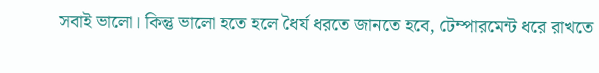সবাই ভালো। কিন্তু ভালো হতে হলে ধৈর্য ধরতে জানতে হবে, টেম্পারমেন্ট ধরে রাখতে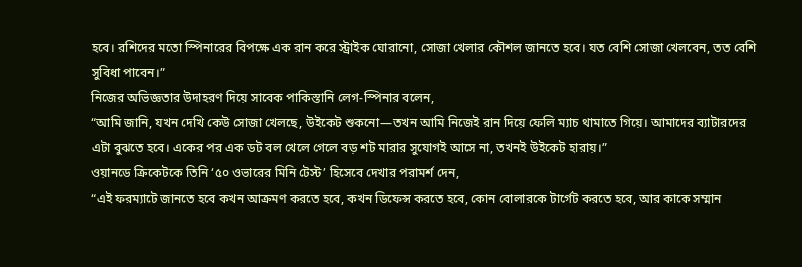হবে। রশিদের মতো স্পিনারের বিপক্ষে এক রান করে স্ট্রাইক ঘোরানো, সোজা খেলার কৌশল জানতে হবে। যত বেশি সোজা খেলবেন, তত বেশি সুবিধা পাবেন।”
নিজের অভিজ্ঞতার উদাহরণ দিয়ে সাবেক পাকিস্তানি লেগ-স্পিনার বলেন,
“আমি জানি, যখন দেখি কেউ সোজা খেলছে, উইকেট শুকনো—তখন আমি নিজেই রান দিয়ে ফেলি ম্যাচ থামাতে গিয়ে। আমাদের ব্যাটারদের এটা বুঝতে হবে। একের পর এক ডট বল খেলে গেলে বড় শট মারার সুযোগই আসে না, তখনই উইকেট হারায়।”
ওয়ানডে ক্রিকেটকে তিনি ‘৫০ ওভারের মিনি টেস্ট’ হিসেবে দেখার পরামর্শ দেন,
“এই ফরম্যাটে জানতে হবে কখন আক্রমণ করতে হবে, কখন ডিফেন্স করতে হবে, কোন বোলারকে টার্গেট করতে হবে, আর কাকে সম্মান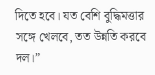দিতে হবে। যত বেশি বুদ্ধিমত্তার সঙ্গে খেলবে, তত উন্নতি করবে দল।”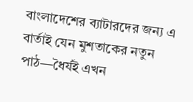বাংলাদেশের ব্যাটারদের জন্য এ বার্তাই যেন মুশতাকের নতুন পাঠ—ধৈর্যই এখন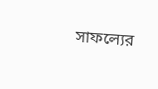সাফল্যের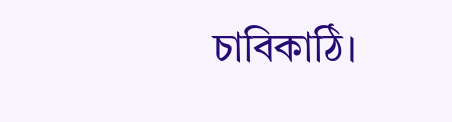চাবিকাঠি।